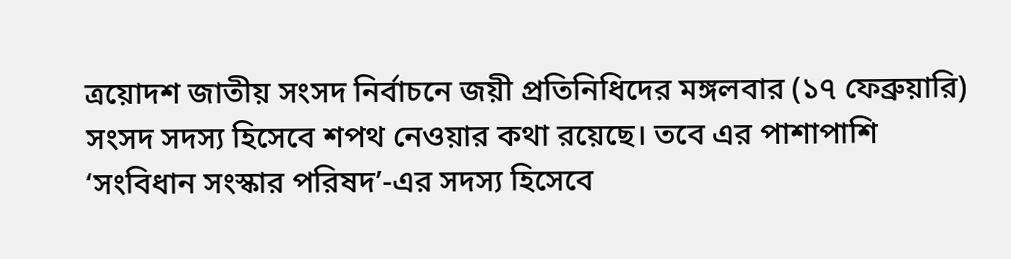ত্রয়োদশ জাতীয় সংসদ নির্বাচনে জয়ী প্রতিনিধিদের মঙ্গলবার (১৭ ফেব্রুয়ারি) সংসদ সদস্য হিসেবে শপথ নেওয়ার কথা রয়েছে। তবে এর পাশাপাশি ‘সংবিধান সংস্কার পরিষদ’-এর সদস্য হিসেবে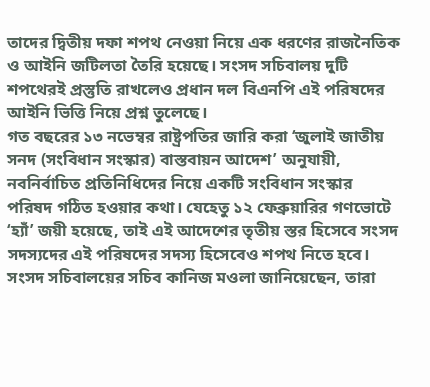তাদের দ্বিতীয় দফা শপথ নেওয়া নিয়ে এক ধরণের রাজনৈতিক ও আইনি জটিলতা তৈরি হয়েছে। সংসদ সচিবালয় দুটি শপথেরই প্রস্তুতি রাখলেও প্রধান দল বিএনপি এই পরিষদের আইনি ভিত্তি নিয়ে প্রশ্ন তুলেছে।
গত বছরের ১৩ নভেম্বর রাষ্ট্রপতির জারি করা ‘জুলাই জাতীয় সনদ (সংবিধান সংস্কার) বাস্তবায়ন আদেশ’ অনুযায়ী, নবনির্বাচিত প্রতিনিধিদের নিয়ে একটি সংবিধান সংস্কার পরিষদ গঠিত হওয়ার কথা। যেহেতু ১২ ফেব্রুয়ারির গণভোটে ‘হ্যাঁ’ জয়ী হয়েছে, তাই এই আদেশের তৃতীয় স্তর হিসেবে সংসদ সদস্যদের এই পরিষদের সদস্য হিসেবেও শপথ নিতে হবে। সংসদ সচিবালয়ের সচিব কানিজ মওলা জানিয়েছেন, তারা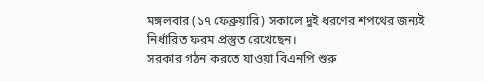মঙ্গলবার (১৭ ফেব্রুয়ারি) সকালে দুই ধরণের শপথের জন্যই নির্ধারিত ফরম প্রস্তুত রেখেছেন।
সরকার গঠন করতে যাওয়া বিএনপি শুরু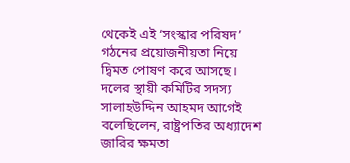থেকেই এই ‘সংস্কার পরিষদ’ গঠনের প্রয়োজনীয়তা নিয়ে দ্বিমত পোষণ করে আসছে। দলের স্থায়ী কমিটির সদস্য সালাহউদ্দিন আহমদ আগেই বলেছিলেন, রাষ্ট্রপতির অধ্যাদেশ জারির ক্ষমতা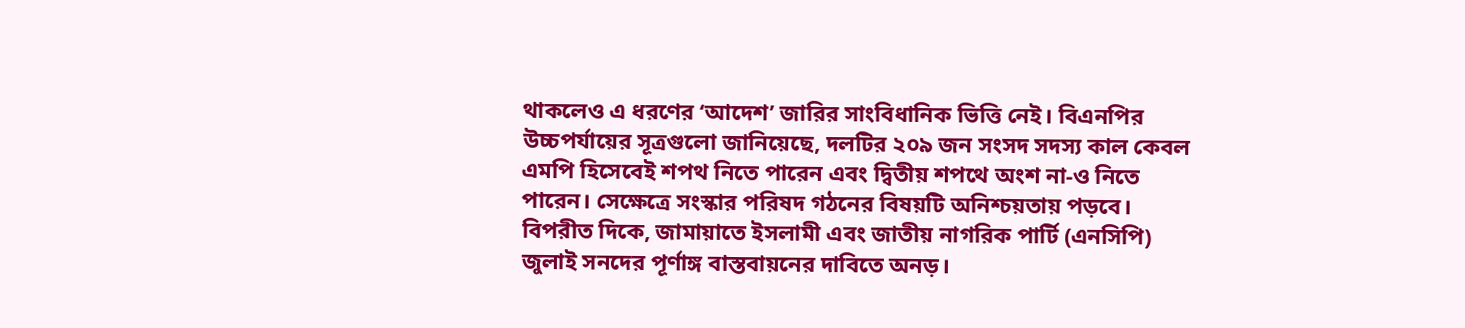থাকলেও এ ধরণের ‘আদেশ’ জারির সাংবিধানিক ভিত্তি নেই। বিএনপির উচ্চপর্যায়ের সূত্রগুলো জানিয়েছে, দলটির ২০৯ জন সংসদ সদস্য কাল কেবল এমপি হিসেবেই শপথ নিতে পারেন এবং দ্বিতীয় শপথে অংশ না-ও নিতে পারেন। সেক্ষেত্রে সংস্কার পরিষদ গঠনের বিষয়টি অনিশ্চয়তায় পড়বে।
বিপরীত দিকে, জামায়াতে ইসলামী এবং জাতীয় নাগরিক পার্টি (এনসিপি) জুলাই সনদের পূর্ণাঙ্গ বাস্তবায়নের দাবিতে অনড়।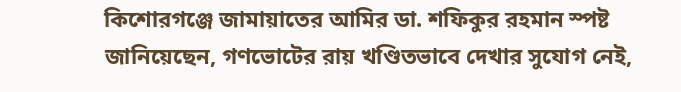কিশোরগঞ্জে জামায়াতের আমির ডা. শফিকুর রহমান স্পষ্ট জানিয়েছেন, গণভোটের রায় খণ্ডিতভাবে দেখার সুযোগ নেই,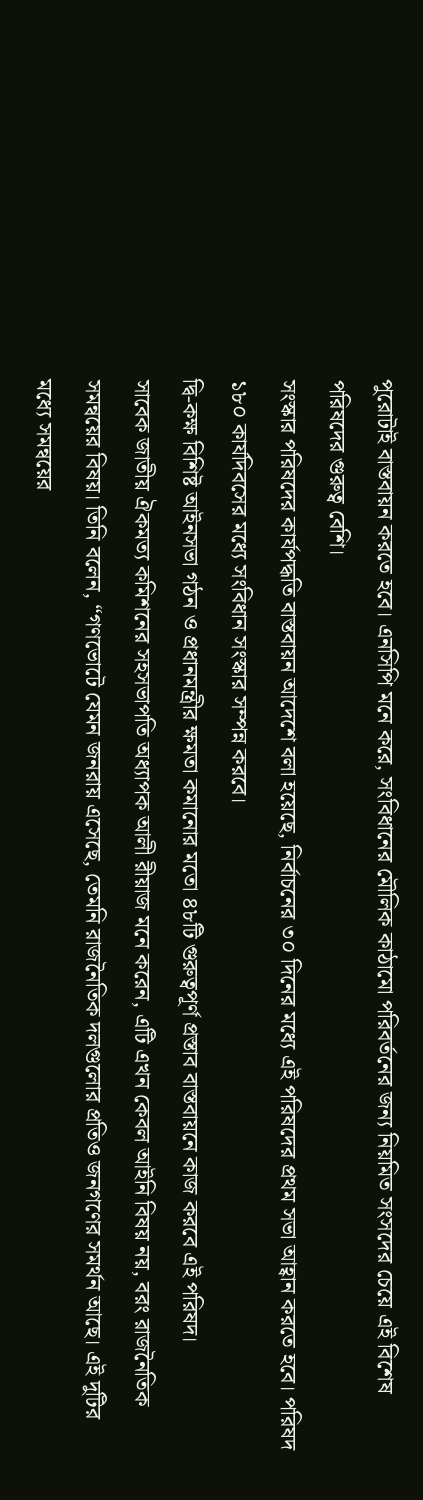পুরোটাই বাস্তবায়ন করতে হবে। এনসিপি মনে করে, সংবিধানের মৌলিক কাঠামো পরিবর্তনের জন্য নিয়মিত সংসদের চেয়ে এই বিশেষ পরিষদের গুরুত্ব বেশি।
সংস্কার পরিষদের কার্যপদ্ধতি বাস্তবায়ন আদেশে বলা হয়েছে, নির্বাচনের ৩০ দিনের মধ্যে এই পরিষদের প্রথম সভা আহ্বান করতে হবে। পরিষদ ১৮০ কার্যদিবসের মধ্যে সংবিধান সংস্কার সম্পন্ন করবে।
দ্বি-কক্ষ বিশিষ্ট আইনসভা গঠন ও প্রধানমন্ত্রীর ক্ষমতা কমানোর মতো ৪৮টি গুরুত্বপূর্ণ প্রস্তাব বাস্তবায়নে কাজ করবে এই পরিষদ।
সাবেক জাতীয় ঐকমত্য কমিশনের সহসভাপতি অধ্যাপক আলী রীয়াজ মনে করেন, এটি এখন কেবল আইনি বিষয় নয়, বরং রাজনৈতিক সমন্বয়ের বিষয়। তিনি বলেন, “গণভোটে যেমন জনরায় এসেছে, তেমনি রাজনৈতিক দলগুলোর প্রতিও জনগণের সমর্থন আছে। এই দুটির মধ্যে সমন্বয়ের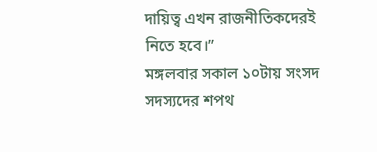দায়িত্ব এখন রাজনীতিকদেরই নিতে হবে।”
মঙ্গলবার সকাল ১০টায় সংসদ সদস্যদের শপথ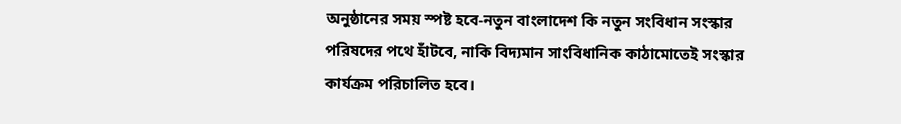অনুষ্ঠানের সময় স্পষ্ট হবে-নতুন বাংলাদেশ কি নতুন সংবিধান সংস্কার পরিষদের পথে হাঁটবে, নাকি বিদ্যমান সাংবিধানিক কাঠামোতেই সংস্কার কার্যক্রম পরিচালিত হবে।